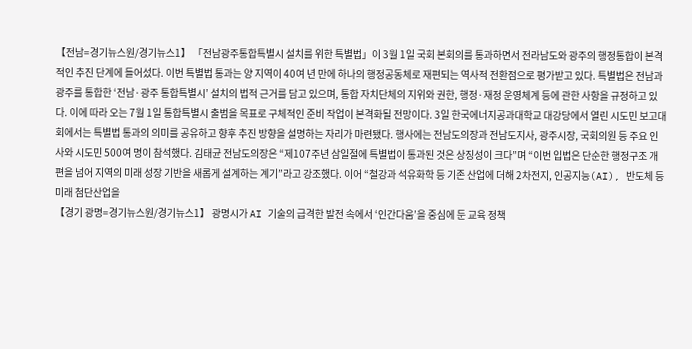【전남=경기뉴스원/경기뉴스1】 「전남광주통합특별시 설치를 위한 특별법」이 3월 1일 국회 본회의를 통과하면서 전라남도와 광주의 행정통합이 본격적인 추진 단계에 들어섰다. 이번 특별법 통과는 양 지역이 40여 년 만에 하나의 행정공동체로 재편되는 역사적 전환점으로 평가받고 있다. 특별법은 전남과 광주를 통합한 ‘전남·광주 통합특별시’ 설치의 법적 근거를 담고 있으며, 통합 자치단체의 지위와 권한, 행정·재정 운영체계 등에 관한 사항을 규정하고 있다. 이에 따라 오는 7월 1일 통합특별시 출범을 목표로 구체적인 준비 작업이 본격화될 전망이다. 3일 한국에너지공과대학교 대강당에서 열린 시도민 보고대회에서는 특별법 통과의 의미를 공유하고 향후 추진 방향을 설명하는 자리가 마련됐다. 행사에는 전남도의장과 전남도지사, 광주시장, 국회의원 등 주요 인사와 시도민 500여 명이 참석했다. 김태균 전남도의장은 “제107주년 삼일절에 특별법이 통과된 것은 상징성이 크다”며 “이번 입법은 단순한 행정구조 개편을 넘어 지역의 미래 성장 기반을 새롭게 설계하는 계기”라고 강조했다. 이어 “철강과 석유화학 등 기존 산업에 더해 2차전지, 인공지능(AI), 반도체 등 미래 첨단산업을
【경기 광명=경기뉴스원/경기뉴스1】 광명시가 AI 기술의 급격한 발전 속에서 ‘인간다움’을 중심에 둔 교육 정책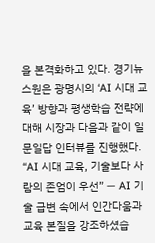을 본격화하고 있다. 경기뉴스원은 광명시의 ‘AI 시대 교육’ 방향과 평생학습 전략에 대해 시장과 다음과 같이 일문일답 인터뷰를 진행했다. “AI 시대 교육, 기술보다 사람의 존엄이 우선” ― AI 기술 급변 속에서 인간다움과 교육 본질을 강조하셨습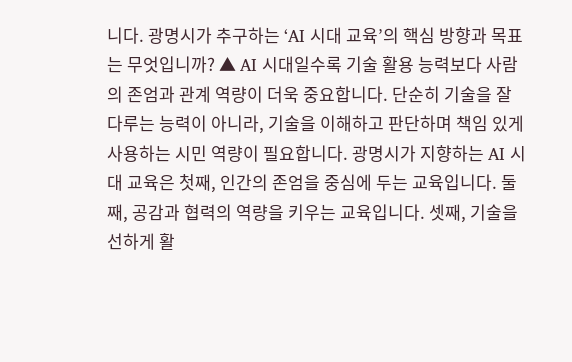니다. 광명시가 추구하는 ‘AI 시대 교육’의 핵심 방향과 목표는 무엇입니까? ▲ AI 시대일수록 기술 활용 능력보다 사람의 존엄과 관계 역량이 더욱 중요합니다. 단순히 기술을 잘 다루는 능력이 아니라, 기술을 이해하고 판단하며 책임 있게 사용하는 시민 역량이 필요합니다. 광명시가 지향하는 AI 시대 교육은 첫째, 인간의 존엄을 중심에 두는 교육입니다. 둘째, 공감과 협력의 역량을 키우는 교육입니다. 셋째, 기술을 선하게 활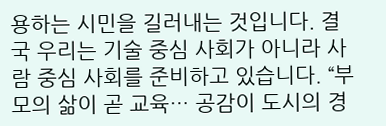용하는 시민을 길러내는 것입니다. 결국 우리는 기술 중심 사회가 아니라 사람 중심 사회를 준비하고 있습니다. “부모의 삶이 곧 교육… 공감이 도시의 경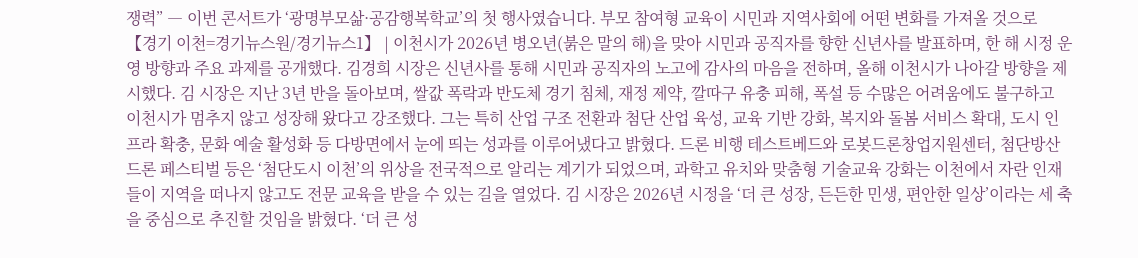쟁력” ― 이번 콘서트가 ‘광명부모삶·공감행복학교’의 첫 행사였습니다. 부모 참여형 교육이 시민과 지역사회에 어떤 변화를 가져올 것으로
【경기 이천=경기뉴스원/경기뉴스1】 | 이천시가 2026년 병오년(붉은 말의 해)을 맞아 시민과 공직자를 향한 신년사를 발표하며, 한 해 시정 운영 방향과 주요 과제를 공개했다. 김경희 시장은 신년사를 통해 시민과 공직자의 노고에 감사의 마음을 전하며, 올해 이천시가 나아갈 방향을 제시했다. 김 시장은 지난 3년 반을 돌아보며, 쌀값 폭락과 반도체 경기 침체, 재정 제약, 깔따구 유충 피해, 폭설 등 수많은 어려움에도 불구하고 이천시가 멈추지 않고 성장해 왔다고 강조했다. 그는 특히 산업 구조 전환과 첨단 산업 육성, 교육 기반 강화, 복지와 돌봄 서비스 확대, 도시 인프라 확충, 문화 예술 활성화 등 다방면에서 눈에 띄는 성과를 이루어냈다고 밝혔다. 드론 비행 테스트베드와 로봇드론창업지원센터, 첨단방산드론 페스티벌 등은 ‘첨단도시 이천’의 위상을 전국적으로 알리는 계기가 되었으며, 과학고 유치와 맞춤형 기술교육 강화는 이천에서 자란 인재들이 지역을 떠나지 않고도 전문 교육을 받을 수 있는 길을 열었다. 김 시장은 2026년 시정을 ‘더 큰 성장, 든든한 민생, 편안한 일상’이라는 세 축을 중심으로 추진할 것임을 밝혔다. ‘더 큰 성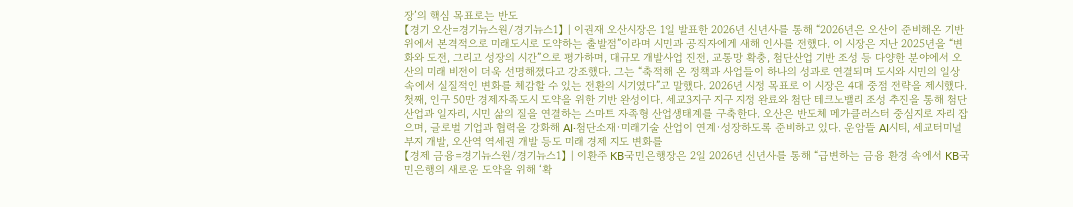장’의 핵심 목표로는 반도
【경기 오산=경기뉴스원/경기뉴스1】 | 이권재 오산시장은 1일 발표한 2026년 신년사를 통해 “2026년은 오산이 준비해온 기반 위에서 본격적으로 미래도시로 도약하는 출발점”이라며 시민과 공직자에게 새해 인사를 전했다. 이 시장은 지난 2025년을 “변화와 도전, 그리고 성장의 시간”으로 평가하며, 대규모 개발사업 진전, 교통망 확충, 첨단산업 기반 조성 등 다양한 분야에서 오산의 미래 비전이 더욱 선명해졌다고 강조했다. 그는 “축적해 온 정책과 사업들이 하나의 성과로 연결되며 도시와 시민의 일상 속에서 실질적인 변화를 체감할 수 있는 전환의 시기였다”고 말했다. 2026년 시정 목표로 이 시장은 4대 중점 전략을 제시했다. 첫째, 인구 50만 경제자족도시 도약을 위한 기반 완성이다. 세교3지구 지구 지정 완료와 첨단 테크노밸리 조성 추진을 통해 첨단 산업과 일자리, 시민 삶의 질을 연결하는 스마트 자족형 산업생태계를 구축한다. 오산은 반도체 메가클러스터 중심지로 자리 잡으며, 글로벌 기업과 협력을 강화해 AI·첨단소재·미래기술 산업이 연계·성장하도록 준비하고 있다. 운암뜰 AI시티, 세교터미널 부지 개발, 오산역 역세권 개발 등도 미래 경제 지도 변화를
【경제 금융=경기뉴스원/경기뉴스1】 | 이환주 KB국민은행장은 2일 2026년 신년사를 통해 “급변하는 금융 환경 속에서 KB국민은행의 새로운 도약을 위해 ‘확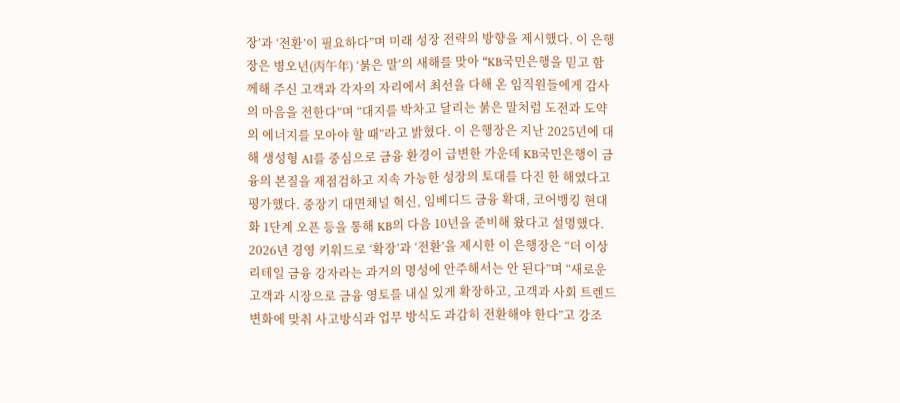장’과 ‘전환’이 필요하다”며 미래 성장 전략의 방향을 제시했다. 이 은행장은 병오년(丙午年) ‘붉은 말’의 새해를 맞아 “KB국민은행을 믿고 함께해 주신 고객과 각자의 자리에서 최선을 다해 온 임직원들에게 감사의 마음을 전한다”며 “대지를 박차고 달리는 붉은 말처럼 도전과 도약의 에너지를 모아야 할 때”라고 밝혔다. 이 은행장은 지난 2025년에 대해 생성형 AI를 중심으로 금융 환경이 급변한 가운데 KB국민은행이 금융의 본질을 재점검하고 지속 가능한 성장의 토대를 다진 한 해였다고 평가했다. 중장기 대면채널 혁신, 임베디드 금융 확대, 코어뱅킹 현대화 1단계 오픈 등을 통해 KB의 다음 10년을 준비해 왔다고 설명했다. 2026년 경영 키워드로 ‘확장’과 ‘전환’을 제시한 이 은행장은 “더 이상 리테일 금융 강자라는 과거의 명성에 안주해서는 안 된다”며 “새로운 고객과 시장으로 금융 영토를 내실 있게 확장하고, 고객과 사회 트렌드 변화에 맞춰 사고방식과 업무 방식도 과감히 전환해야 한다”고 강조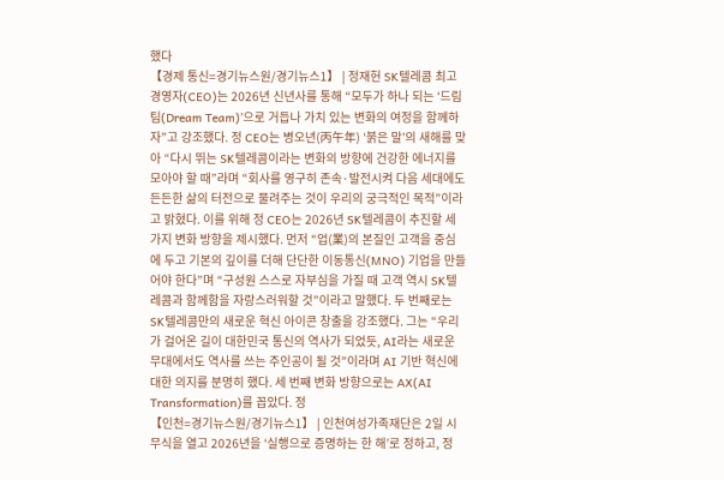했다
【경제 통신=경기뉴스원/경기뉴스1】 | 정재헌 SK텔레콤 최고경영자(CEO)는 2026년 신년사를 통해 “모두가 하나 되는 ‘드림팀(Dream Team)’으로 거듭나 가치 있는 변화의 여정을 함께하자”고 강조했다. 정 CEO는 병오년(丙午年) ‘붉은 말’의 새해를 맞아 “다시 뛰는 SK텔레콤이라는 변화의 방향에 건강한 에너지를 모아야 할 때”라며 “회사를 영구히 존속·발전시켜 다음 세대에도 든든한 삶의 터전으로 물려주는 것이 우리의 궁극적인 목적”이라고 밝혔다. 이를 위해 정 CEO는 2026년 SK텔레콤이 추진할 세 가지 변화 방향을 제시했다. 먼저 “업(業)의 본질인 고객을 중심에 두고 기본의 깊이를 더해 단단한 이동통신(MNO) 기업을 만들어야 한다”며 “구성원 스스로 자부심을 가질 때 고객 역시 SK텔레콤과 함께함을 자랑스러워할 것”이라고 말했다. 두 번째로는 SK텔레콤만의 새로운 혁신 아이콘 창출을 강조했다. 그는 “우리가 걸어온 길이 대한민국 통신의 역사가 되었듯, AI라는 새로운 무대에서도 역사를 쓰는 주인공이 될 것”이라며 AI 기반 혁신에 대한 의지를 분명히 했다. 세 번째 변화 방향으로는 AX(AI Transformation)를 꼽았다. 정
【인천=경기뉴스원/경기뉴스1】 | 인천여성가족재단은 2일 시무식을 열고 2026년을 ‘실행으로 증명하는 한 해’로 정하고, 정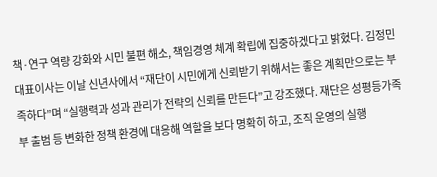책·연구 역량 강화와 시민 불편 해소, 책임경영 체계 확립에 집중하겠다고 밝혔다. 김정민 대표이사는 이날 신년사에서 “재단이 시민에게 신뢰받기 위해서는 좋은 계획만으로는 부족하다”며 “실행력과 성과 관리가 전략의 신뢰를 만든다”고 강조했다. 재단은 성평등가족부 출범 등 변화한 정책 환경에 대응해 역할을 보다 명확히 하고, 조직 운영의 실행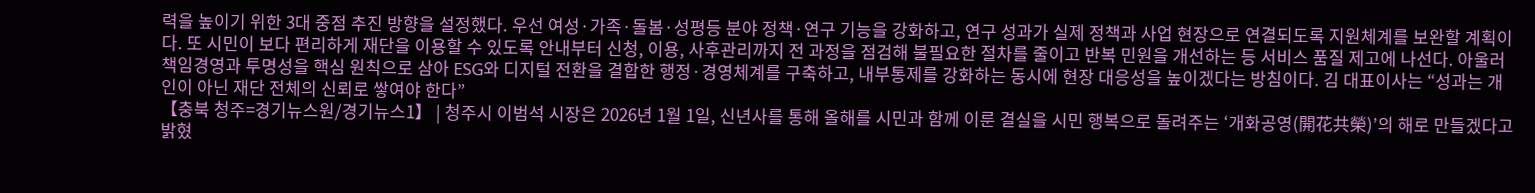력을 높이기 위한 3대 중점 추진 방향을 설정했다. 우선 여성·가족·돌봄·성평등 분야 정책·연구 기능을 강화하고, 연구 성과가 실제 정책과 사업 현장으로 연결되도록 지원체계를 보완할 계획이다. 또 시민이 보다 편리하게 재단을 이용할 수 있도록 안내부터 신청, 이용, 사후관리까지 전 과정을 점검해 불필요한 절차를 줄이고 반복 민원을 개선하는 등 서비스 품질 제고에 나선다. 아울러 책임경영과 투명성을 핵심 원칙으로 삼아 ESG와 디지털 전환을 결합한 행정·경영체계를 구축하고, 내부통제를 강화하는 동시에 현장 대응성을 높이겠다는 방침이다. 김 대표이사는 “성과는 개인이 아닌 재단 전체의 신뢰로 쌓여야 한다”
【충북 청주=경기뉴스원/경기뉴스1】 | 청주시 이범석 시장은 2026년 1월 1일, 신년사를 통해 올해를 시민과 함께 이룬 결실을 시민 행복으로 돌려주는 ‘개화공영(開花共榮)’의 해로 만들겠다고 밝혔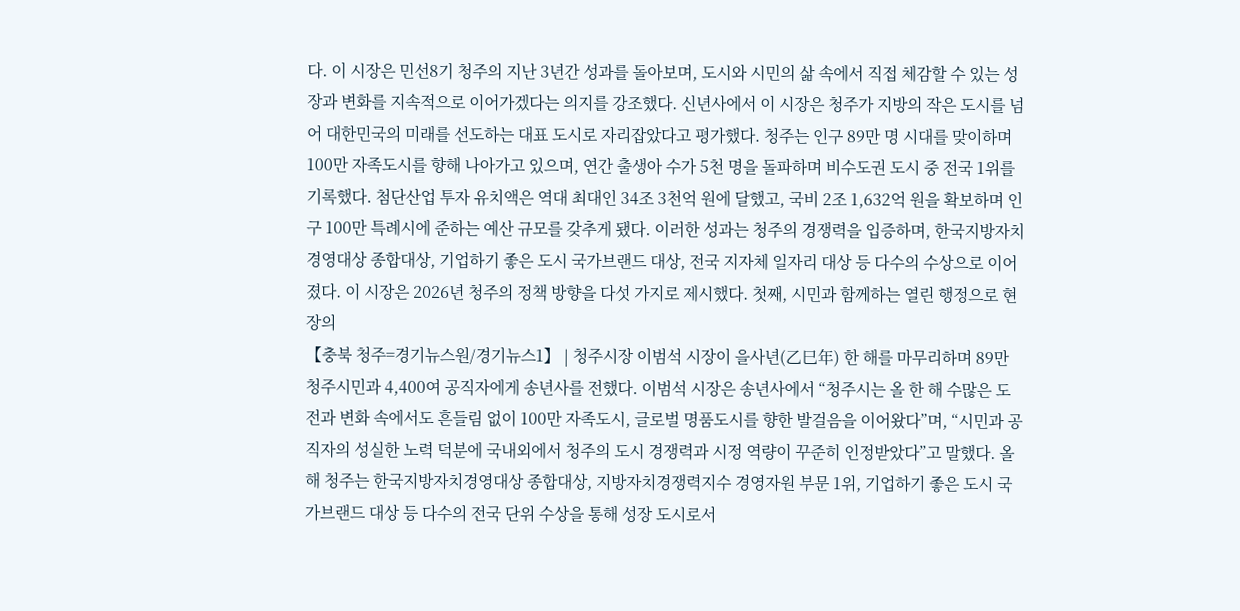다. 이 시장은 민선8기 청주의 지난 3년간 성과를 돌아보며, 도시와 시민의 삶 속에서 직접 체감할 수 있는 성장과 변화를 지속적으로 이어가겠다는 의지를 강조했다. 신년사에서 이 시장은 청주가 지방의 작은 도시를 넘어 대한민국의 미래를 선도하는 대표 도시로 자리잡았다고 평가했다. 청주는 인구 89만 명 시대를 맞이하며 100만 자족도시를 향해 나아가고 있으며, 연간 출생아 수가 5천 명을 돌파하며 비수도권 도시 중 전국 1위를 기록했다. 첨단산업 투자 유치액은 역대 최대인 34조 3천억 원에 달했고, 국비 2조 1,632억 원을 확보하며 인구 100만 특례시에 준하는 예산 규모를 갖추게 됐다. 이러한 성과는 청주의 경쟁력을 입증하며, 한국지방자치경영대상 종합대상, 기업하기 좋은 도시 국가브랜드 대상, 전국 지자체 일자리 대상 등 다수의 수상으로 이어졌다. 이 시장은 2026년 청주의 정책 방향을 다섯 가지로 제시했다. 첫째, 시민과 함께하는 열린 행정으로 현장의
【충북 청주=경기뉴스원/경기뉴스1】 | 청주시장 이범석 시장이 을사년(乙巳年) 한 해를 마무리하며 89만 청주시민과 4,400여 공직자에게 송년사를 전했다. 이범석 시장은 송년사에서 “청주시는 올 한 해 수많은 도전과 변화 속에서도 흔들림 없이 100만 자족도시, 글로벌 명품도시를 향한 발걸음을 이어왔다”며, “시민과 공직자의 성실한 노력 덕분에 국내외에서 청주의 도시 경쟁력과 시정 역량이 꾸준히 인정받았다”고 말했다. 올해 청주는 한국지방자치경영대상 종합대상, 지방자치경쟁력지수 경영자원 부문 1위, 기업하기 좋은 도시 국가브랜드 대상 등 다수의 전국 단위 수상을 통해 성장 도시로서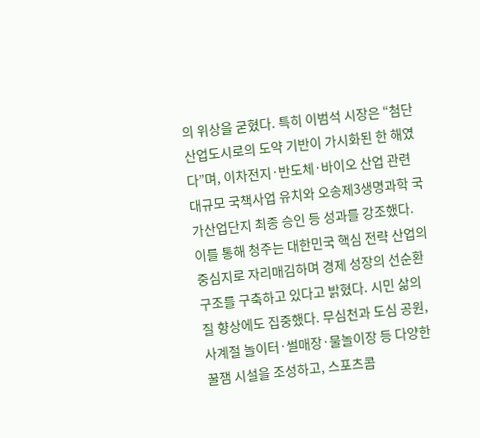의 위상을 굳혔다. 특히 이범석 시장은 “첨단산업도시로의 도약 기반이 가시화된 한 해였다”며, 이차전지·반도체·바이오 산업 관련 대규모 국책사업 유치와 오송제3생명과학 국가산업단지 최종 승인 등 성과를 강조했다. 이를 통해 청주는 대한민국 핵심 전략 산업의 중심지로 자리매김하며 경제 성장의 선순환 구조를 구축하고 있다고 밝혔다. 시민 삶의 질 향상에도 집중했다. 무심천과 도심 공원, 사계절 놀이터·썰매장·물놀이장 등 다양한 꿀잼 시설을 조성하고, 스포츠콤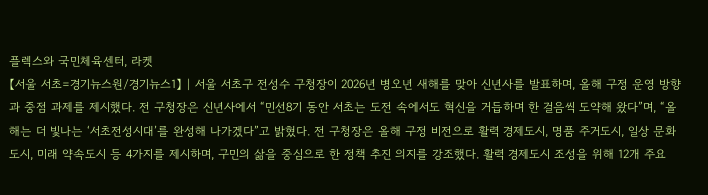플렉스와 국민체육센터, 라켓
【서울 서초=경기뉴스원/경기뉴스1】 | 서울 서초구 전성수 구청장이 2026년 병오년 새해를 맞아 신년사를 발표하며, 올해 구정 운영 방향과 중점 과제를 제시했다. 전 구청장은 신년사에서 “민선8기 동안 서초는 도전 속에서도 혁신을 거듭하며 한 걸음씩 도약해 왔다”며, “올해는 더 빛나는 ‘서초전성시대’를 완성해 나가겠다”고 밝혔다. 전 구청장은 올해 구정 비전으로 활력 경제도시, 명품 주거도시, 일상 문화도시, 미래 약속도시 등 4가지를 제시하며, 구민의 삶을 중심으로 한 정책 추진 의지를 강조했다. 활력 경제도시 조성을 위해 12개 주요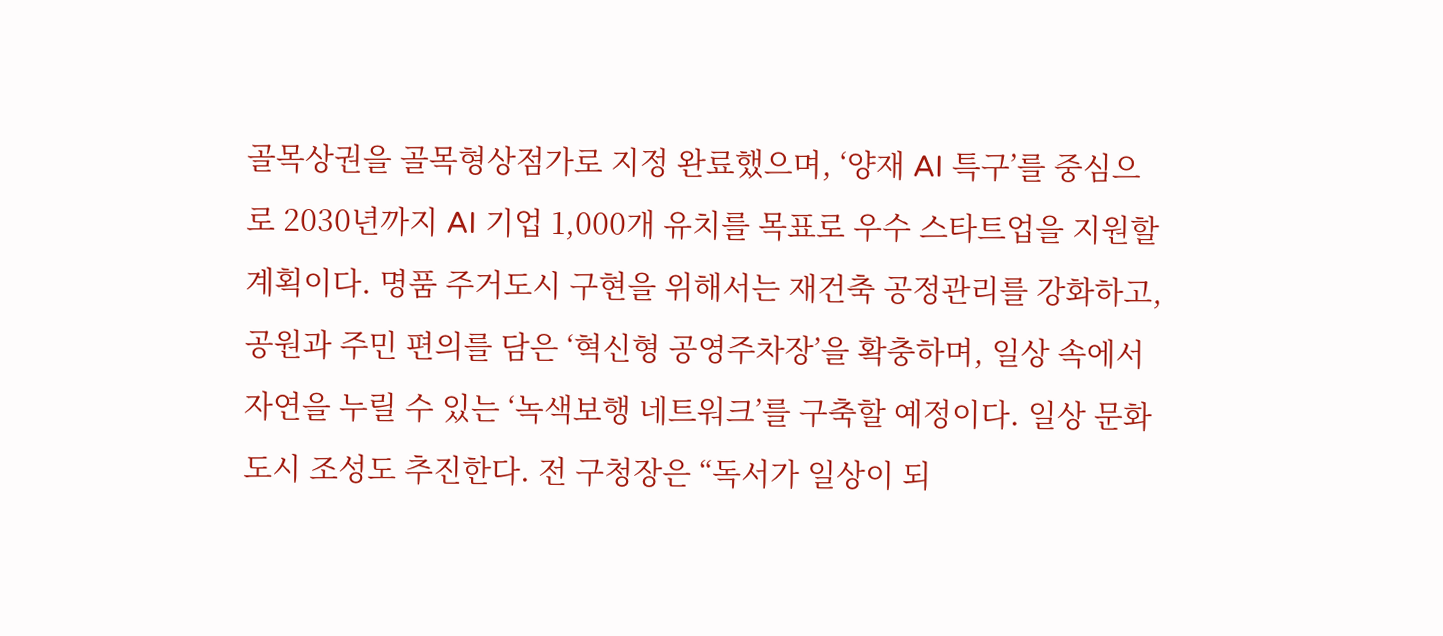골목상권을 골목형상점가로 지정 완료했으며, ‘양재 AI 특구’를 중심으로 2030년까지 AI 기업 1,000개 유치를 목표로 우수 스타트업을 지원할 계획이다. 명품 주거도시 구현을 위해서는 재건축 공정관리를 강화하고, 공원과 주민 편의를 담은 ‘혁신형 공영주차장’을 확충하며, 일상 속에서 자연을 누릴 수 있는 ‘녹색보행 네트워크’를 구축할 예정이다. 일상 문화도시 조성도 추진한다. 전 구청장은 “독서가 일상이 되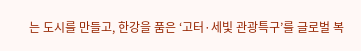는 도시를 만들고, 한강을 품은 ‘고터·세빛 관광특구’를 글로벌 복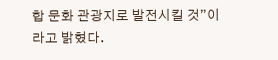합 문화 관광지로 발전시킬 것”이라고 밝혔다.